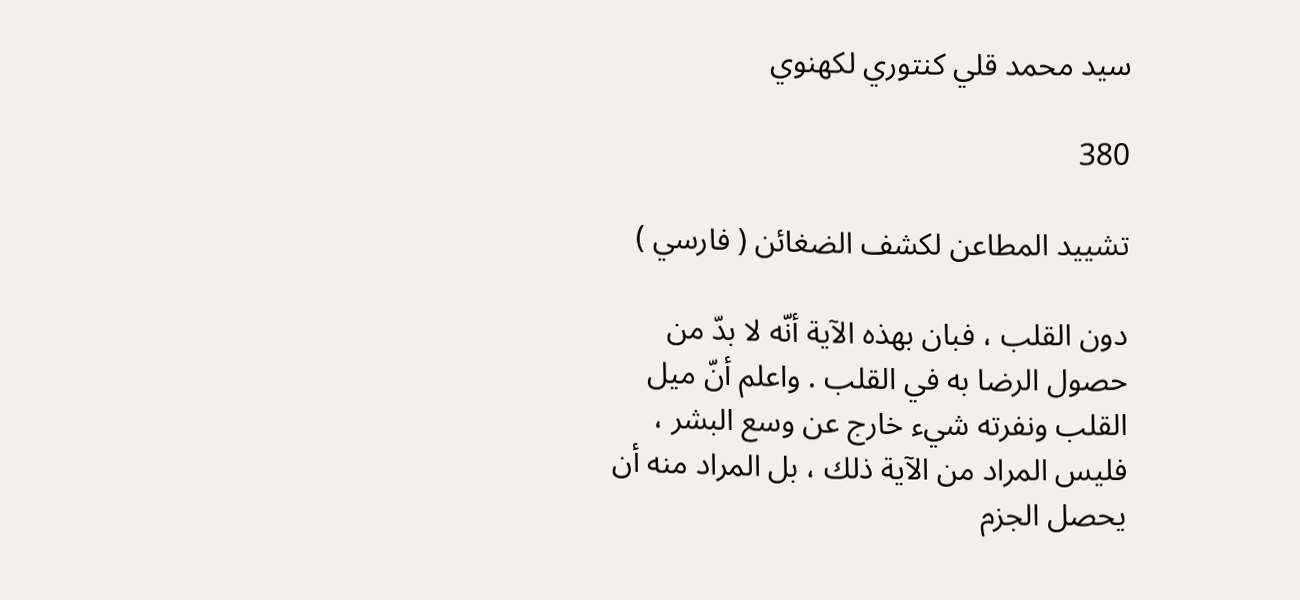سيد محمد قلي كنتوري لكهنوي

380

تشييد المطاعن لكشف الضغائن ( فارسي )

دون القلب ، فبان بهذه الآية أنّه لا بدّ من حصول الرضا به في القلب . واعلم أنّ ميل القلب ونفرته شيء خارج عن وسع البشر ، فليس المراد من الآية ذلك ، بل المراد منه أن يحصل الجزم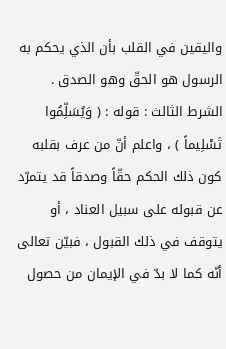واليقين في القلب بأن الذي يحكم به الرسول هو الحقّ وهو الصدق . الشرط الثالث : قوله : ( وَيُسَلِّمُوا تَسْلِيماً ) ، واعلم أنّ من عرف بقلبه كون ذلك الحكم حقّاً وصدقاً قد يتمرّد عن قبوله على سبيل العناد ، أو يتوقف في ذلك القبول ، فبيّن تعالى أنّه كما لا بدّ في الإيمان من حصول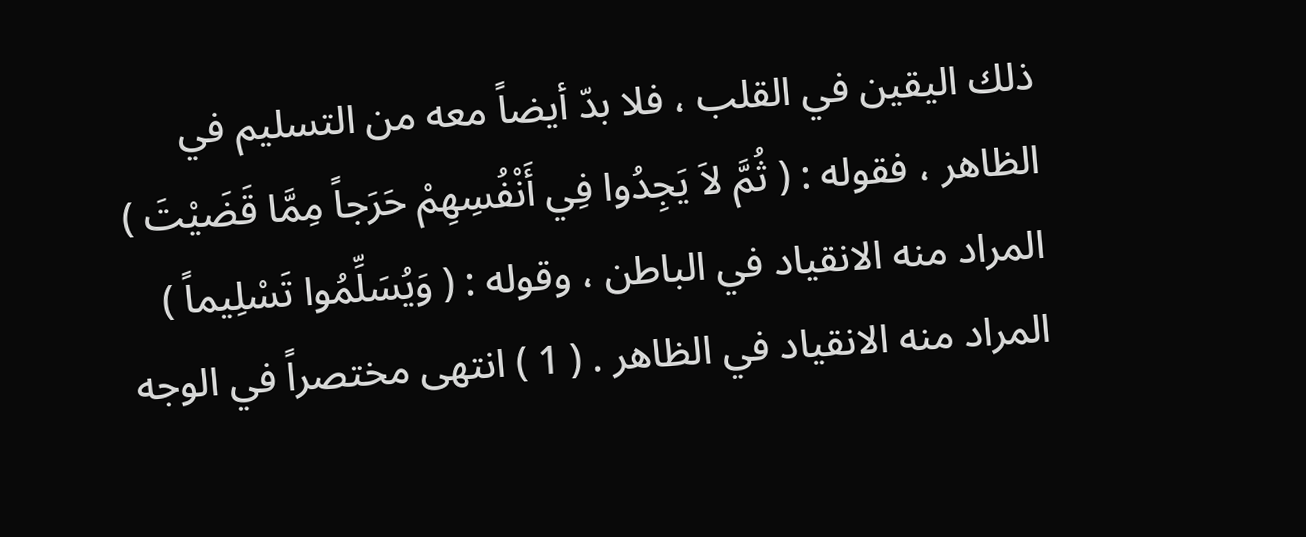ذلك اليقين في القلب ، فلا بدّ أيضاً معه من التسليم في الظاهر ، فقوله : ( ثُمَّ لاَ يَجِدُوا فِي أَنْفُسِهِمْ حَرَجاً مِمَّا قَضَيْتَ ) المراد منه الانقياد في الباطن ، وقوله : ( وَيُسَلِّمُوا تَسْلِيماً ) المراد منه الانقياد في الظاهر . ( 1 ) انتهى مختصراً في الوجه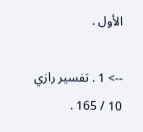الأول .

--> 1 . تفسير رازي 10 / 165 .